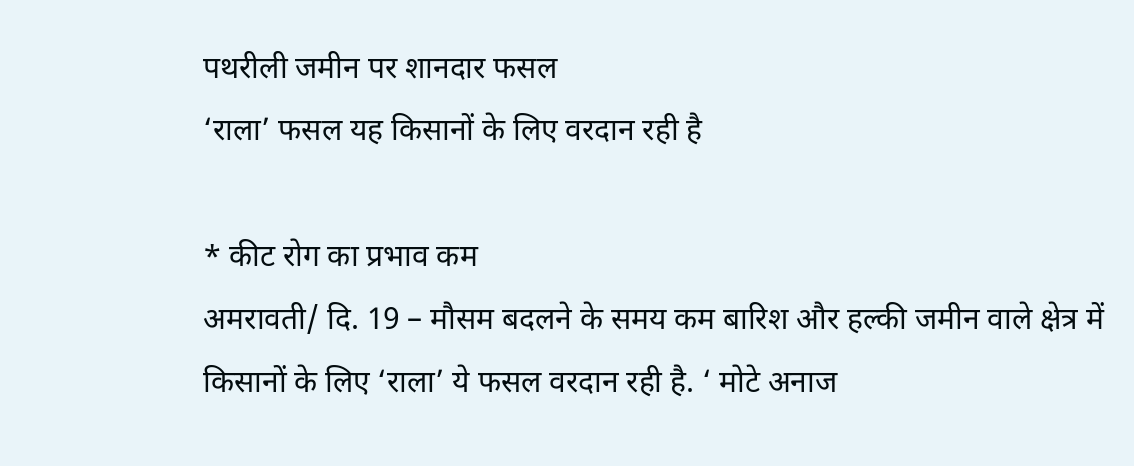पथरीली जमीन पर शानदार फसल
‘राला’ फसल यह किसानों के लिए वरदान रही है

* कीट रोग का प्रभाव कम
अमरावती/ दि. 19 – मौसम बदलने के समय कम बारिश और हल्की जमीन वाले क्षेत्र में किसानों के लिए ‘राला’ ये फसल वरदान रही है. ‘ मोटे अनाज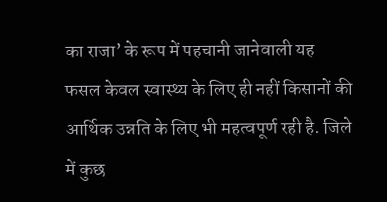का राजा’ के रूप में पहचानी जानेवाली यह फसल केवल स्वास्थ्य के लिए ही नहीं किसानों की आर्थिक उन्नति के लिए भी महत्वपूर्ण रही है. जिले में कुछ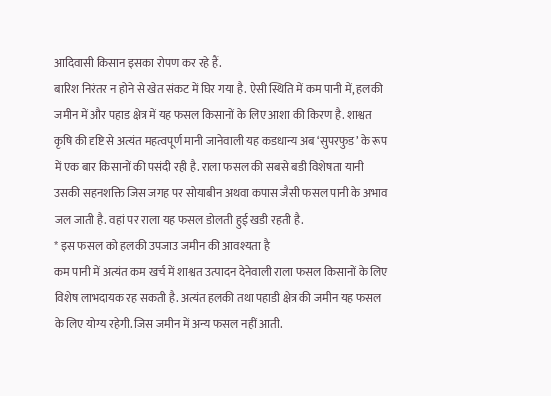आदिवासी किसान इसका रोपण कर रहे हैं.
बारिश निरंतर न होने से खेत संकट में घिर गया है. ऐसी स्थिति में कम पानी में, हलकी जमीन में और पहाड क्षेत्र में यह फसल किसानों के लिए आशा की किरण है. शाश्वत कृषि की दृष्टि से अत्यंत महत्वपूर्ण मानी जानेवाली यह कडधान्य अब ‘सुपरफुड’ के रूप में एक बार किसानों की पसंदी रही है. राला फसल की सबसे बडी विशेषता यानी उसकी सहनशक्ति जिस जगह पर सोयाबीन अथवा कपास जैसी फसल पानी के अभाव जल जाती है. वहां पर राला यह फसल डोलती हुई खडी रहती है.
* इस फसल को हलकी उपजाउ जमीन की आवश्यता है
कम पानी में अत्यंत कम खर्च में शाश्वत उत्पादन देनेवाली राला फसल किसानों के लिए विशेष लाभदायक रह सकती है. अत्यंत हलकी तथा पहाडी क्षेत्र की जमीन यह फसल के लिए योग्य रहेगी. जिस जमीन में अन्य फसल नहीं आती.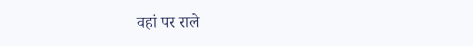वहां पर राले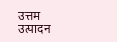उत्तम उत्पादन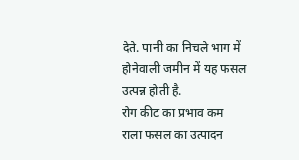देते. पानी का निचले भाग में होनेवाली जमीन में यह फसल उत्पन्न होती है.
रोग कीट का प्रभाव कम
राला फसल का उत्पादन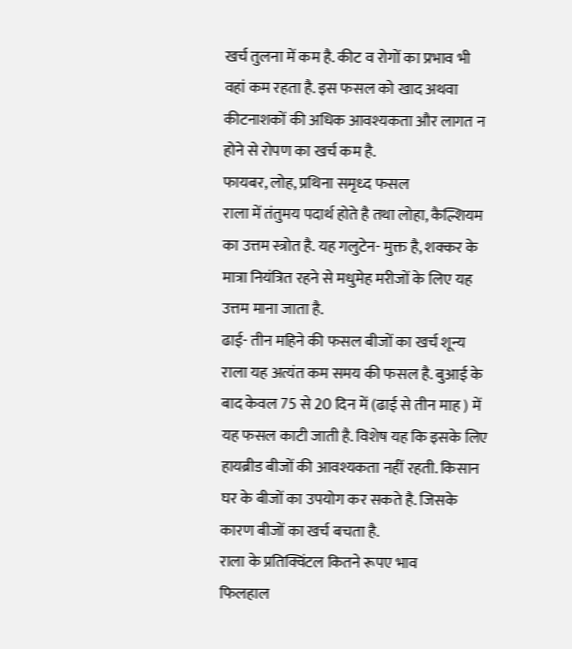खर्च तुलना में कम है. कीट व रोगों का प्रभाव भी वहां कम रहता है. इस फसल को खाद अथवा कीटनाशकों की अधिक आवश्यकता और लागत न होने से रोपण का खर्च कम है.
फायबर, लोह, प्रथिना समृध्द फसल
राला में तंतुमय पदार्थ होते है तथा लोहा, कैल्शियम का उत्तम स्त्रोत है. यह गलुटेन- मुक्त है, शक्कर के मात्रा नियंत्रित रहने से मधुमेह मरीजों के लिए यह उत्तम माना जाता है.
ढाई- तीन महिने की फसल बीजों का खर्च शून्य
राला यह अत्यंत कम समय की फसल है. बुआई के बाद केवल 75 से 20 दिन में (ढाई से तीन माह ) में यह फसल काटी जाती है. विशेष यह कि इसके लिए हायब्रीड बीजों की आवश्यकता नहीं रहती. किसान घर के बीजों का उपयोग कर सकते है. जिसके कारण बीजों का खर्च बचता है.
राला के प्रतिक्विंटल कितने रूपए भाव
फिलहाल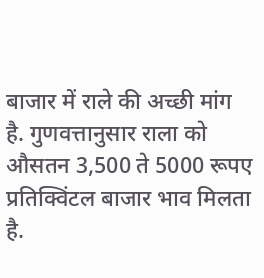बाजार में राले की अच्छी मांग है. गुणवत्तानुसार राला को औसतन 3,500 ते 5000 रूपए प्रतिक्विंटल बाजार भाव मिलता है.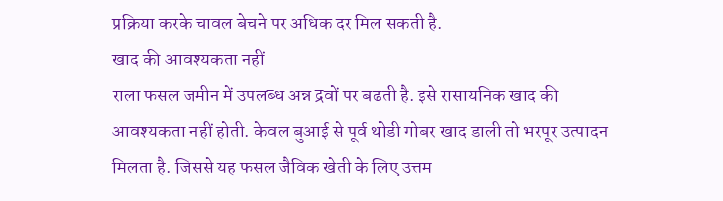प्रक्रिया करके चावल बेचने पर अधिक दर मिल सकती है.
खाद की आवश्यकता नहीं
राला फसल जमीन में उपलब्ध अन्न द्रवों पर बढती है. इसे रासायनिक खाद की आवश्यकता नहीं होती. केवल बुआई से पूर्व थोडी गोबर खाद डाली तो भरपूर उत्पादन मिलता है. जिससे यह फसल जैविक खेती के लिए उत्तम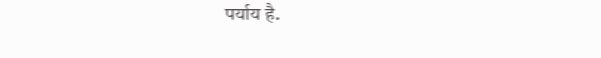पर्याय है.